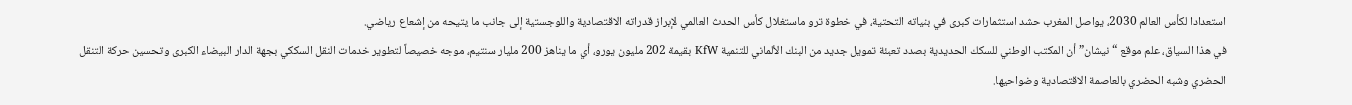استعدادا لكأس العالم 2030، يواصل المغرب حشد استثمارات كبرى في بنياته التحتية، في خطوة ترو ماستغلال كأس الحدث العالمي لإبراز قدراته الاقتصادية واللوجستية إلى جانب ما يتيحه من إشعاع رياضي.
في هذا السياق، علم موقع “نيشان” أن المكتب الوطني للسكك الحديدية بصدد تعبئة تمويل جديد من البنك الألماني للتنمية KfW بقيمة 202 مليون يورو، أي ما يناهز 200 مليار سنتيم، موجه خصيصاً لتطوير خدمات النقل السككي بجهة الدار البيضاء الكبرى وتحسين حركة التنقل الحضري وشبه الحضري بالعاصمة الاقتصادية وضواحيها.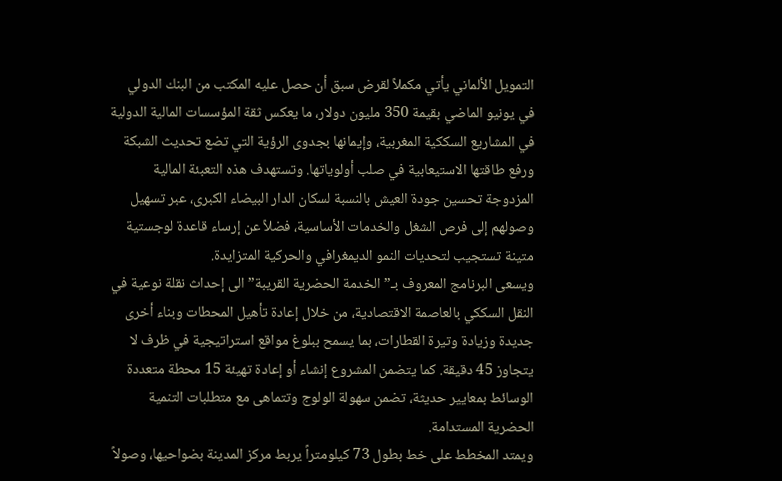التمويل الألماني يأتي مكملاً لقرض سبق أن حصل عليه المكتب من البنك الدولي في يونيو الماضي بقيمة 350 مليون دولار، ما يعكس ثقة المؤسسات المالية الدولية في المشاريع السككية المغربية، وإيمانها بجدوى الرؤية التي تضع تحديث الشبكة ورفع طاقتها الاستيعابية في صلب أولوياتها. وتستهدف هذه التعبئة المالية المزدوجة تحسين جودة العيش بالنسبة لسكان الدار البيضاء الكبرى، عبر تسهيل وصولهم إلى فرص الشغل والخدمات الأساسية، فضلاً عن إرساء قاعدة لوجستية متينة تستجيب لتحديات النمو الديمغرافي والحركية المتزايدة.
ويسعى البرنامج المعروف بـ”الخدمة الحضرية القريبة” الى إحداث نقلة نوعية في النقل السككي بالعاصمة الاقتصادية، من خلال إعادة تأهيل المحطات وبناء أخرى جديدة وزيادة وتيرة القطارات، بما يسمح ببلوغ مواقع استراتيجية في ظرف لا يتجاوز 45 دقيقة. كما يتضمن المشروع إنشاء أو إعادة تهيئة 15 محطة متعددة الوسائط بمعايير حديثة، تضمن سهولة الولوج وتتماهى مع متطلبات التنمية الحضرية المستدامة.
ويمتد المخطط على خط بطول 73 كيلومتراً يربط مركز المدينة بضواحيها، وصولاً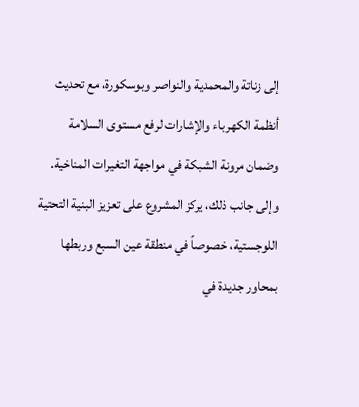إلى زناتة والمحمدية والنواصر وبوسكورة، مع تحديث أنظمة الكهرباء والإشارات لرفع مستوى السلامة وضمان مرونة الشبكة في مواجهة التغيرات المناخية. وإلى جانب ذلك، يركز المشروع على تعزيز البنية التحتية اللوجستية، خصوصاً في منطقة عين السبع وربطها بمحاور جديدة في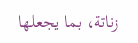زناتة، بما يجعلها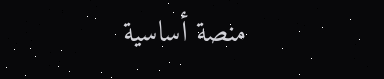منصة أساسية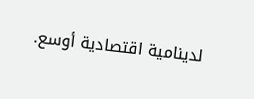لدينامية اقتصادية أوسع.